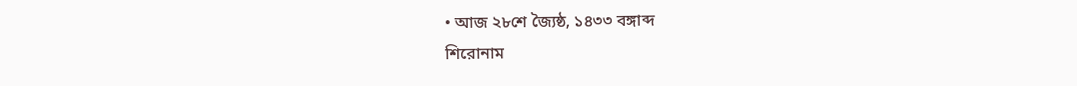• আজ ২৮শে জ্যৈষ্ঠ, ১৪৩৩ বঙ্গাব্দ
শিরোনাম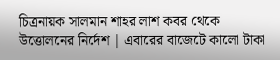চিত্রনায়ক সালমান শাহর লাশ কবর থেকে উত্তোলনের নির্দেশ | এবারের বাজেটে কালো টাকা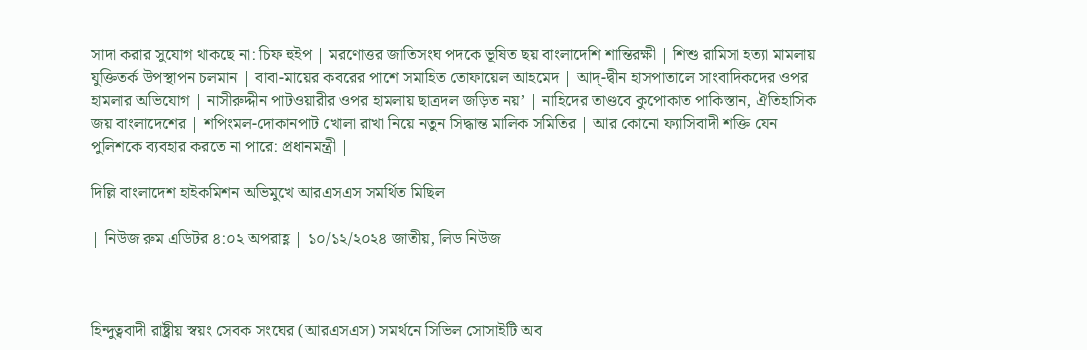সাদা করার সুযোগ থাকছে না: চিফ হুইপ | মরণোত্তর জাতিসংঘ পদকে ভূষিত ছয় বাংলাদেশি শান্তিরক্ষী | শিশু রামিসা হত্যা মামলায় যুক্তিতর্ক উপস্থাপন চলমান | বাবা-মায়ের কবরের পাশে সমাহিত তোফায়েল আহমেদ | আদ্-দ্বীন হাসপাতালে সাংবাদিকদের ওপর হামলার অভিযোগ | নাসীরুদ্দীন পাটওয়ারীর ওপর হামলায় ছাত্রদল জড়িত নয়’ | নাহিদের তাণ্ডবে কুপোকাত পাকিস্তান, ঐতিহাসিক জয় বাংলাদেশের | শপিংমল-দোকানপাট খোলা রাখা নিয়ে নতুন সিদ্ধান্ত মালিক সমিতির | আর কোনো ফ্যাসিবাদী শক্তি যেন পুলিশকে ব্যবহার করতে না পারে: প্রধানমন্ত্রী |

দিল্লি বাংলাদেশ হাইকমিশন অভিমুখে আরএসএস সমর্থিত মিছিল

| নিউজ রুম এডিটর ৪:০২ অপরাহ্ণ | ১০/১২/২০২৪ জাতীয়, লিড নিউজ



হিন্দুত্ববাদী রাষ্ট্রীয় স্বয়ং সেবক সংঘের (আরএসএস) সমর্থনে সিভিল সোসাইটি অব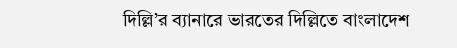দিল্লি’র ব্যানারে ভারতের দিল্লিতে বাংলাদেশ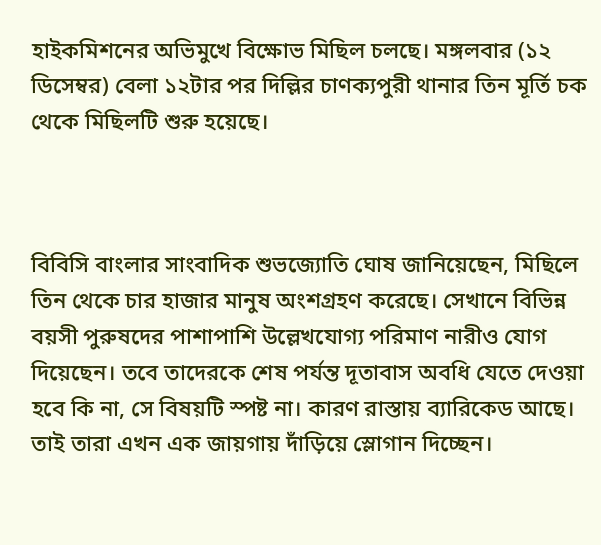হাইকমিশনের অভিমুখে বিক্ষোভ মিছিল চলছে। মঙ্গলবার (১২ ডিসেম্বর) বেলা ১২টার পর দিল্লির চাণক্যপুরী থানার তিন মূর্তি চক থেকে মিছিলটি শুরু হয়েছে।



বিবিসি বাংলার সাংবাদিক শুভজ্যোতি ঘোষ জানিয়েছেন, মিছিলে তিন থেকে চার হাজার মানুষ অংশগ্রহণ করেছে। সেখানে বিভিন্ন বয়সী পুরুষদের পাশাপাশি উল্লেখযোগ্য পরিমাণ নারীও যোগ দিয়েছেন। তবে তাদেরকে শেষ পর্যন্ত দূতাবাস অবধি যেতে দেওয়া হবে কি না, সে বিষয়টি স্পষ্ট না। কারণ রাস্তায় ব্যারিকেড আছে। তাই তারা এখন এক জায়গায় দাঁড়িয়ে স্লোগান দিচ্ছেন।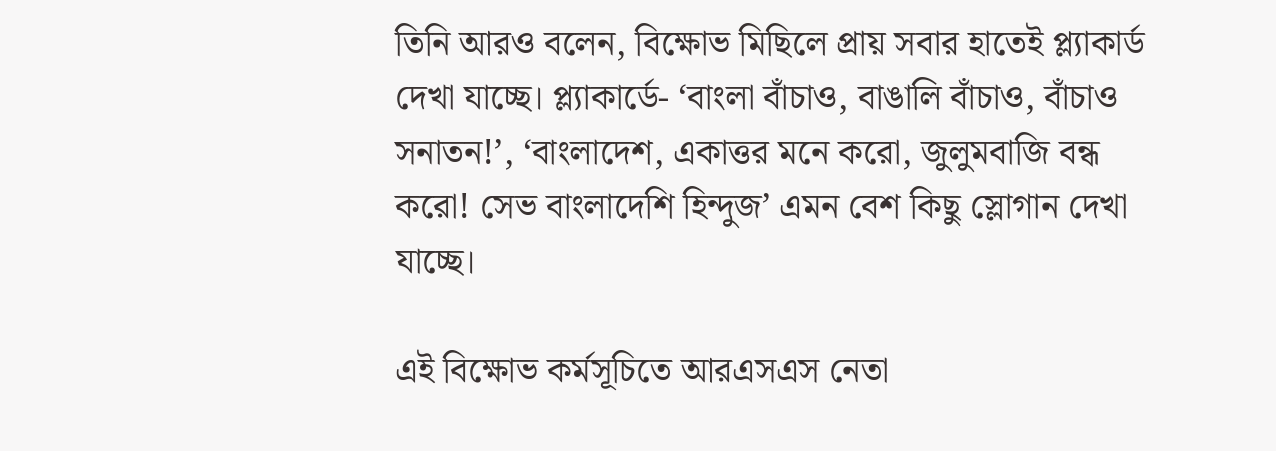তিনি আরও বলেন, বিক্ষোভ মিছিলে প্রায় সবার হাতেই প্ল্যাকার্ড দেখা যাচ্ছে। প্ল্যাকার্ডে- ‘বাংলা বাঁচাও, বাঙালি বাঁচাও, বাঁচাও সনাতন!’, ‘বাংলাদেশ, একাত্তর মনে করো, জুলুমবাজি বন্ধ করো! সেভ বাংলাদেশি হিন্দুজ’ এমন বেশ কিছু স্লোগান দেখা যাচ্ছে।

এই বিক্ষোভ কর্মসূচিতে আরএসএস নেতা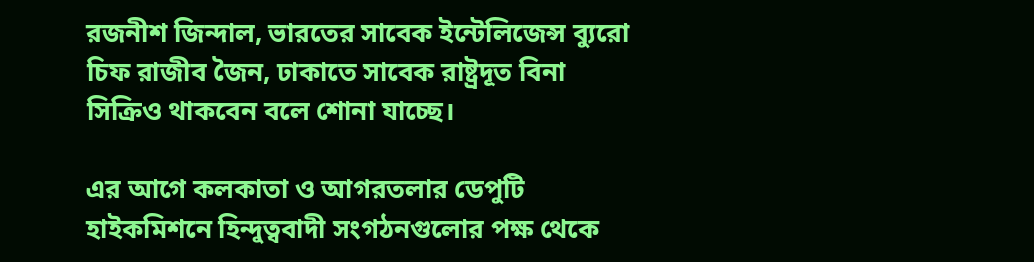রজনীশ জিন্দাল, ভারতের সাবেক ইন্টেলিজেন্স ব্যুরো চিফ রাজীব জৈন, ঢাকাতে সাবেক রাষ্ট্রদূত বিনা সিক্রিও থাকবেন বলে শোনা যাচ্ছে।

এর আগে কলকাতা ও আগরতলার ডেপুটি হাইকমিশনে হিন্দুত্ববাদী সংগঠনগুলোর পক্ষ থেকে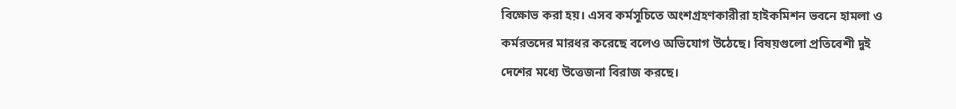বিক্ষোভ করা হয়। এসব কর্মসূচিতে অংশগ্রহণকারীরা হাইকমিশন ভবনে হামলা ও কর্মরতদের মারধর করেছে বলেও অভিযোগ উঠেছে। বিষয়গুলো প্রতিবেশী দুই দেশের মধ্যে উত্তেজনা বিরাজ করছে।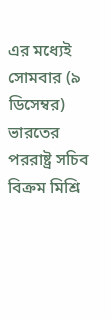এর মধ্যেই সোমবার (৯ ডিসেম্বর) ভারতের পররাষ্ট্র সচিব বিক্রম মিশ্রি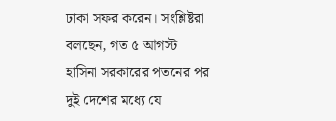ঢাকা সফর করেন। সংশ্লিষ্টরা বলছেন, গত ৫ আগস্ট হাসিনা সরকারের পতনের পর দুই দেশের মধ্যে যে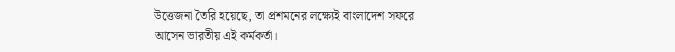উত্তেজনা তৈরি হয়েছে, তা প্রশমনের লক্ষ্যেই বাংলাদেশ সফরে আসেন ভারতীয় এই কর্মকর্তা।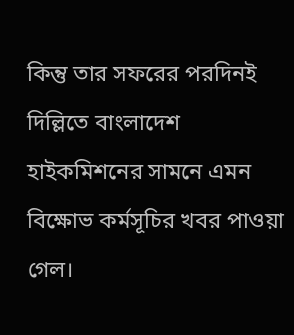কিন্তু তার সফরের পরদিনই দিল্লিতে বাংলাদেশ হাইকমিশনের সামনে এমন বিক্ষোভ কর্মসূচির খবর পাওয়া গেল।